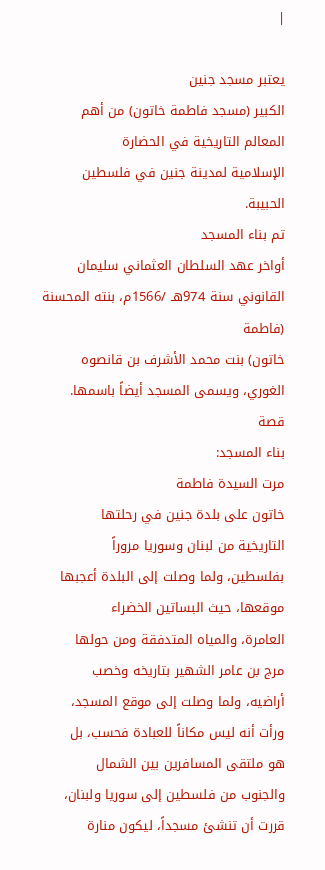|

يعتبر مسجد جنين
الكبير (مسجد فاطمة خاتون) من أهم
المعالم التاريخية في الحضارة
الإسلامية لمدينة جنين في فلسطين
الحبيبة.
تم بناء المسجد
أواخر عهد السلطان العثماني سليمان
القانوني سنة 974هـ /1566م، بنته المحسنة (فاطمة
خاتون) بنت محمد الأشرف بن قانصوه
الغوري، ويسمى المسجد أيضاً باسمها.
قصة
بناء المسجد:
مرت السيدة فاطمة
خاتون على بلدة جنين في رحلتها
التاريخية من لبنان وسوريا مروراً
بفلسطين، ولما وصلت إلى البلدة أعجبها
موقعها، حيث البساتين الخضراء
العامرة، والمياه المتدفقة ومن حولها
مرج بن عامر الشهير بتاريخه وخصب
أراضيه، ولما وصلت إلى موقع المسجد،
ورأت أنه ليس مكاناً للعبادة فحسب، بل
هو ملتقى المسافرين بين الشمال
والجنوب من فلسطين إلى سوريا ولبنان،
قررت أن تنشئ مسجداً، ليكون منارة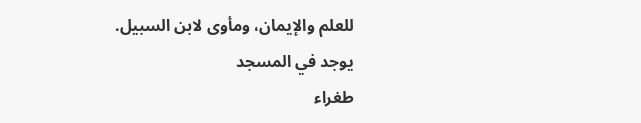للعلم والإيمان، ومأوى لابن السبيل.
يوجد في المسجد
طغراء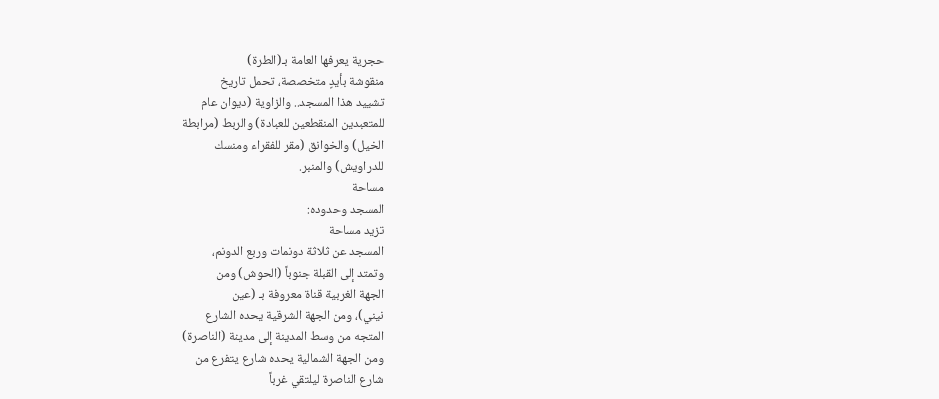حجرية يعرفها العامة بـ(الطرة)
منقوشة بأيدٍ متخصصة، تحمل تاريخ
تشييد هذا المسجد.. والزاوية (ديوان عام
للمتعبدين المنقطعين للعبادة) والربط (مرابطة
الخيل) والخوانق (مقر للفقراء ومنسك
للدراويش) والمنبر.
مساحة
المسجد وحدوده:
تزيد مساحة
المسجد عن ثلاثة دونمات وربع الدونم،
وتمتد إلى القبلة جنوباً (الحوش) ومن
الجهة الغربية قناة معروفة بـ (عين
نيني)، ومن الجهة الشرقية يحده الشارع
المتجه من وسط المدينة إلى مدينة (الناصرة)
ومن الجهة الشمالية يحده شارع يتفرع من
شارع الناصرة ليلتقي غرباً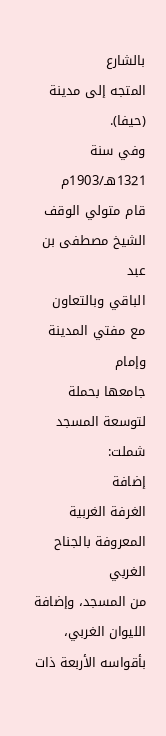بالشارع
المتجه إلى مدينة (حيفا).
وفي سنة 1321هـ/1903م
قام متولي الوقف الشيخ مصطفى بن عبد
الباقي وبالتعاون مع مفتي المدينة وإمام
جامعها بحملة لتوسعة المسجد شملت:
إضافة
الغرفة الغربية المعروفة بالجناح الغربي
من المسجد، وإضافة الليوان الغربي،
بأقواسه الأربعة ذات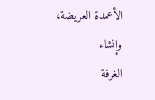الأعمدة العريضة،
وإنشاء
الغرفة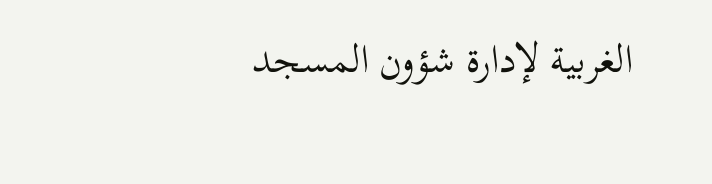الغربية لإدارة شؤون المسجد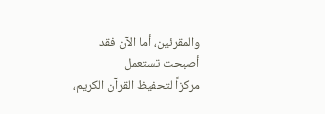والمقرئين، أما الآن فقد أصبحت تستعمل
مركزاً لتحفيظ القرآن الكريم،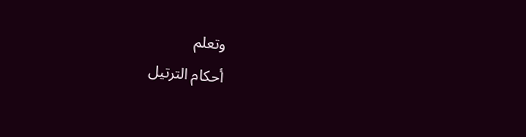وتعلم
أحكام الترتيل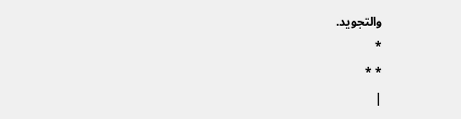والتجويد.
*
* *
|